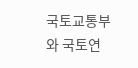국토교통부와 국토연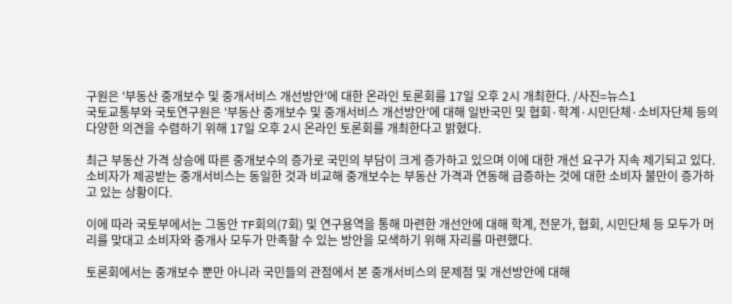구원은 '부동산 중개보수 및 중개서비스 개선방안'에 대한 온라인 토론회를 17일 오후 2시 개최한다. /사진=뉴스1
국토교통부와 국토연구원은 '부동산 중개보수 및 중개서비스 개선방안'에 대해 일반국민 및 협회·학계·시민단체·소비자단체 등의 다양한 의견을 수렴하기 위해 17일 오후 2시 온라인 토론회를 개최한다고 밝혔다.

최근 부동산 가격 상승에 따른 중개보수의 증가로 국민의 부담이 크게 증가하고 있으며 이에 대한 개선 요구가 지속 제기되고 있다. 소비자가 제공받는 중개서비스는 동일한 것과 비교해 중개보수는 부동산 가격과 연동해 급증하는 것에 대한 소비자 불만이 증가하고 있는 상황이다.

이에 따라 국토부에서는 그동안 TF회의(7회) 및 연구용역을 통해 마련한 개선안에 대해 학계, 전문가, 협회, 시민단체 등 모두가 머리를 맞대고 소비자와 중개사 모두가 만족할 수 있는 방안을 모색하기 위해 자리를 마련했다.

토론회에서는 중개보수 뿐만 아니라 국민들의 관점에서 본 중개서비스의 문제점 및 개선방안에 대해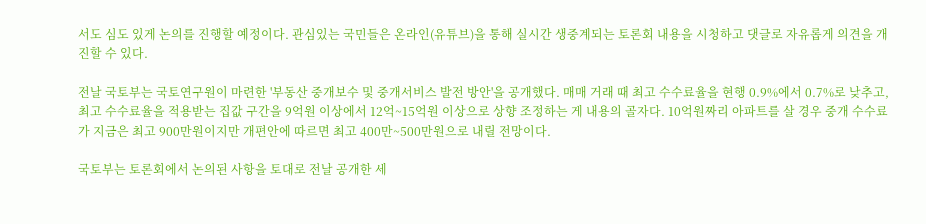서도 심도 있게 논의를 진행할 예정이다. 관심있는 국민들은 온라인(유튜브)을 통해 실시간 생중계되는 토론회 내용을 시청하고 댓글로 자유롭게 의견을 개진할 수 있다.

전날 국토부는 국토연구원이 마련한 '부동산 중개보수 및 중개서비스 발전 방안'을 공개했다. 매매 거래 때 최고 수수료율을 현행 0.9%에서 0.7%로 낮추고, 최고 수수료율을 적용받는 집값 구간을 9억원 이상에서 12억~15억원 이상으로 상향 조정하는 게 내용의 골자다. 10억원짜리 아파트를 살 경우 중개 수수료가 지금은 최고 900만원이지만 개편안에 따르면 최고 400만~500만원으로 내릴 전망이다.

국토부는 토론회에서 논의된 사항을 토대로 전날 공개한 세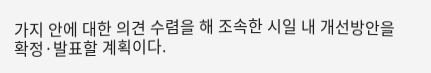가지 안에 대한 의견 수렴을 해 조속한 시일 내 개선방안을 확정·발표할 계획이다.